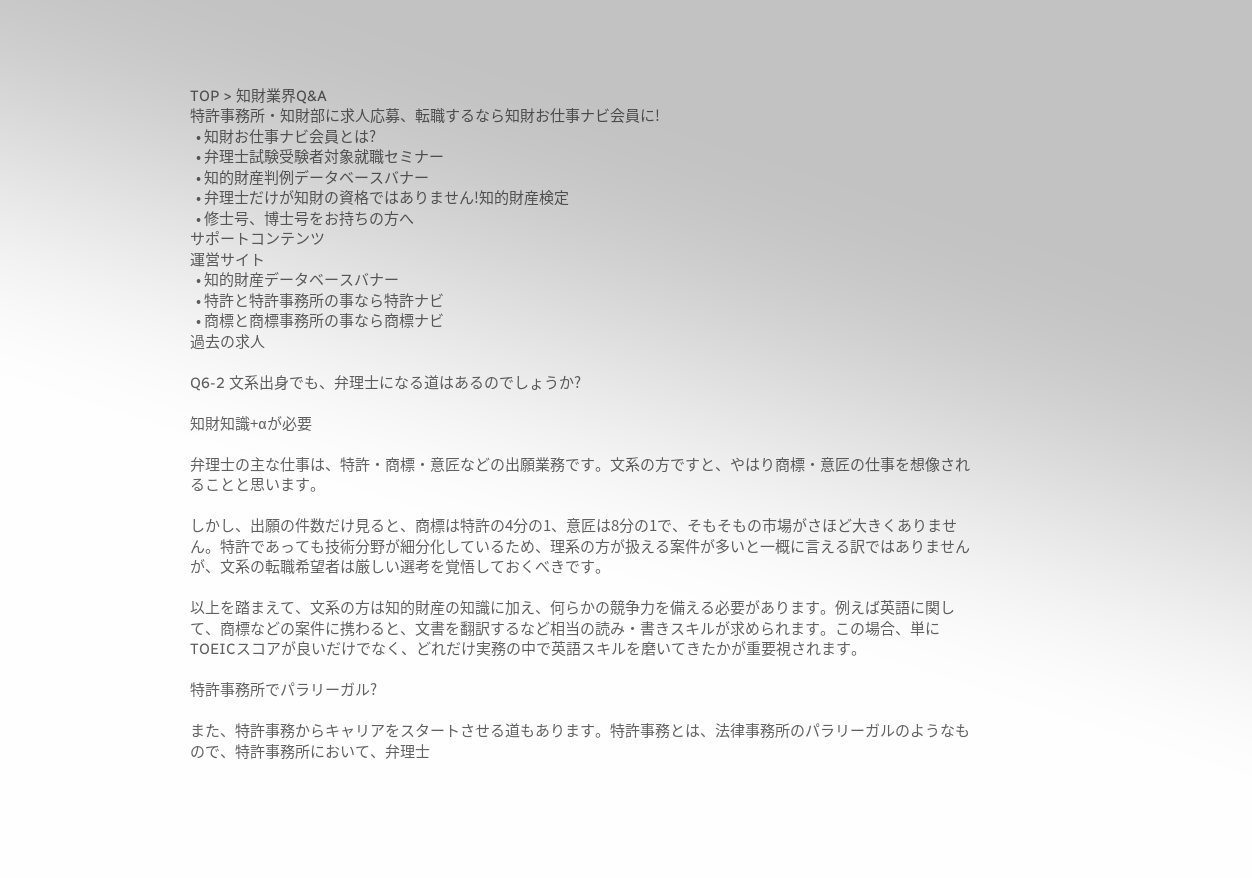TOP > 知財業界Q&A
特許事務所・知財部に求人応募、転職するなら知財お仕事ナビ会員に!
  • 知財お仕事ナビ会員とは?
  • 弁理士試験受験者対象就職セミナー
  • 知的財産判例データベースバナー
  • 弁理士だけが知財の資格ではありません!知的財産検定
  • 修士号、博士号をお持ちの方へ
サポートコンテンツ
運営サイト
  • 知的財産データベースバナー
  • 特許と特許事務所の事なら特許ナビ
  • 商標と商標事務所の事なら商標ナビ
過去の求人

Q6-2 文系出身でも、弁理士になる道はあるのでしょうか?

知財知識+αが必要

弁理士の主な仕事は、特許・商標・意匠などの出願業務です。文系の方ですと、やはり商標・意匠の仕事を想像されることと思います。

しかし、出願の件数だけ見ると、商標は特許の4分の1、意匠は8分の1で、そもそもの市場がさほど大きくありません。特許であっても技術分野が細分化しているため、理系の方が扱える案件が多いと一概に言える訳ではありませんが、文系の転職希望者は厳しい選考を覚悟しておくべきです。

以上を踏まえて、文系の方は知的財産の知識に加え、何らかの競争力を備える必要があります。例えば英語に関して、商標などの案件に携わると、文書を翻訳するなど相当の読み・書きスキルが求められます。この場合、単にTOEICスコアが良いだけでなく、どれだけ実務の中で英語スキルを磨いてきたかが重要視されます。

特許事務所でパラリーガル?

また、特許事務からキャリアをスタートさせる道もあります。特許事務とは、法律事務所のパラリーガルのようなもので、特許事務所において、弁理士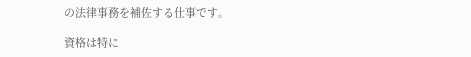の法律事務を補佐する仕事です。

資格は特に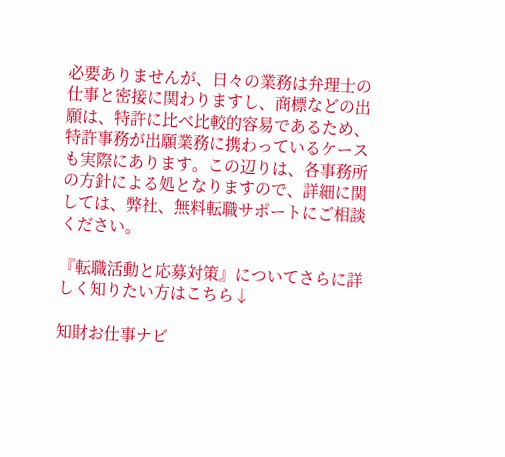必要ありませんが、日々の業務は弁理士の仕事と密接に関わりますし、商標などの出願は、特許に比べ比較的容易であるため、特許事務が出願業務に携わっているケースも実際にあります。この辺りは、各事務所の方針による処となりますので、詳細に関しては、弊社、無料転職サポートにご相談ください。

『転職活動と応募対策』についてさらに詳しく知りたい方はこちら↓

知財お仕事ナビ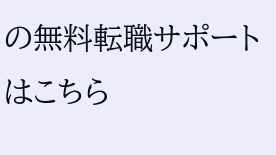の無料転職サポートはこちら